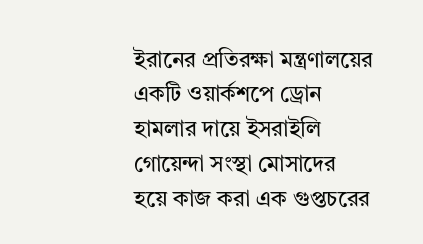ইরানের প্রতিরক্ষা মন্ত্রণালয়ের একটি ওয়ার্কশপে ড্রোন হামলার দায়ে ইসরাইলি গোয়েন্দা সংস্থা মোসাদের হয়ে কাজ করা এক গুপ্তচরের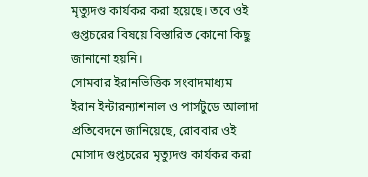মৃত্যুদণ্ড কার্যকর করা হয়েছে। তবে ওই গুপ্তচরের বিষয়ে বিস্তারিত কোনো কিছু জানানো হয়নি।
সোমবার ইরানভিত্তিক সংবাদমাধ্যম ইরান ইন্টারন্যাশনাল ও পার্সটুডে আলাদা প্রতিবেদনে জানিয়েছে, রোববার ওই মোসাদ গুপ্তচরের মৃত্যুদণ্ড কার্যকর করা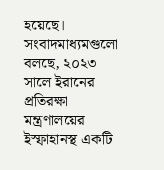হয়েছে।
সংবাদমাধ্যমগুলো বলছে, ২০২৩ সালে ইরানের প্রতিরক্ষা মন্ত্রণালয়ের ইস্ফাহানস্থ একটি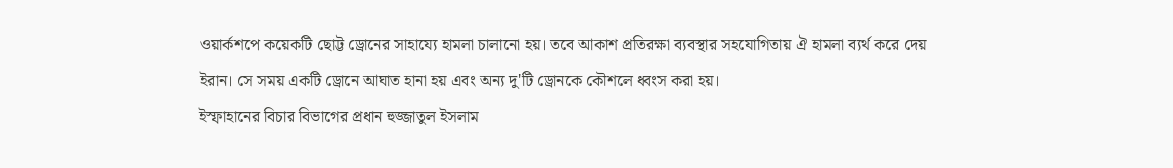ওয়ার্কশপে কয়েকটি ছোট্ট ড্রোনের সাহায্যে হামলা চালানো হয়। তবে আকাশ প্রতিরক্ষা ব্যবস্থার সহযোগিতায় ঐ হামলা ব্যর্থ করে দেয় ইরান। সে সময় একটি ড্রোনে আঘাত হানা হয় এবং অন্য দু'টি ড্রোনকে কৌশলে ধ্বংস করা হয়।
ইস্ফাহানের বিচার বিভাগের প্রধান হুজ্জাতুল ইসলাম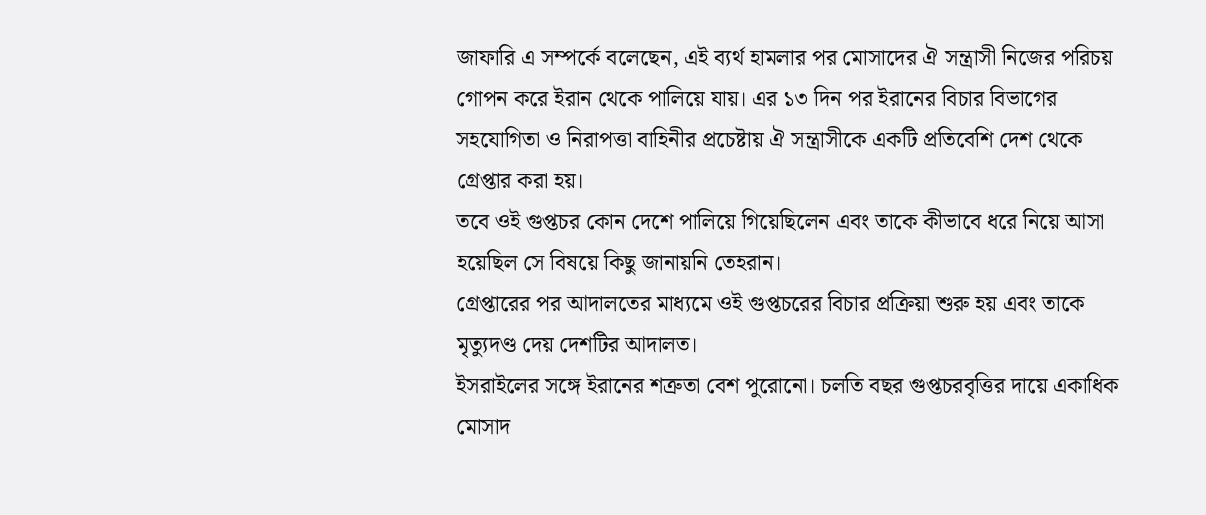জাফারি এ সম্পর্কে বলেছেন, এই ব্যর্থ হামলার পর মোসাদের ঐ সন্ত্রাসী নিজের পরিচয় গোপন করে ইরান থেকে পালিয়ে যায়। এর ১৩ দিন পর ইরানের বিচার বিভাগের সহযোগিতা ও নিরাপত্তা বাহিনীর প্রচেষ্টায় ঐ সন্ত্রাসীকে একটি প্রতিবেশি দেশ থেকে গ্রেপ্তার করা হয়।
তবে ওই গুপ্তচর কোন দেশে পালিয়ে গিয়েছিলেন এবং তাকে কীভাবে ধরে নিয়ে আসা হয়েছিল সে বিষয়ে কিছু জানায়নি তেহরান।
গ্রেপ্তারের পর আদালতের মাধ্যমে ওই গুপ্তচরের বিচার প্রক্রিয়া শুরু হয় এবং তাকে মৃত্যুদণ্ড দেয় দেশটির আদালত।
ইসরাইলের সঙ্গে ইরানের শত্রুতা বেশ পুরোনো। চলতি বছর গুপ্তচরবৃত্তির দায়ে একাধিক মোসাদ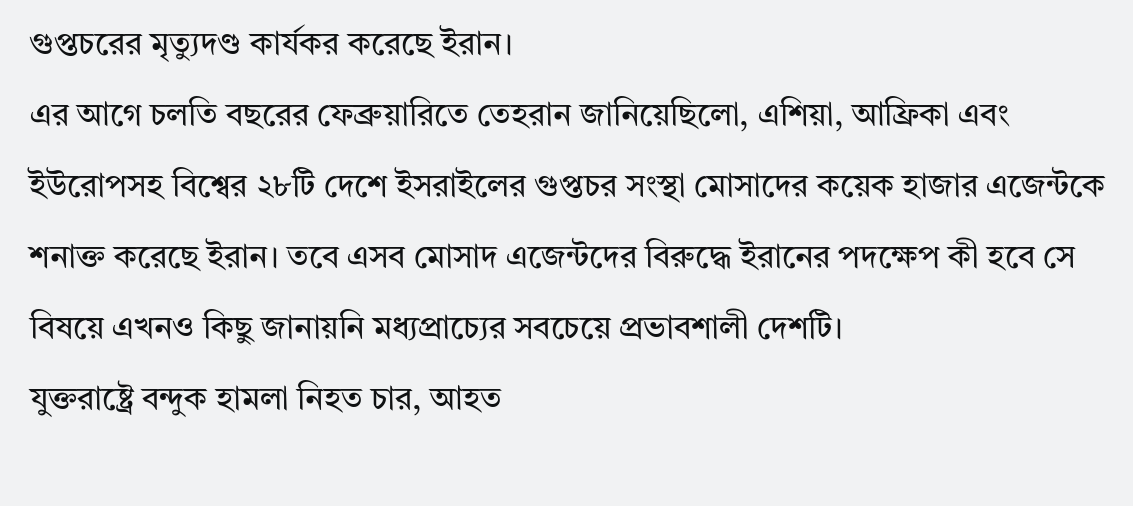গুপ্তচরের মৃত্যুদণ্ড কার্যকর করেছে ইরান।
এর আগে চলতি বছরের ফেব্রুয়ারিতে তেহরান জানিয়েছিলো, এশিয়া, আফ্রিকা এবং ইউরোপসহ বিশ্বের ২৮টি দেশে ইসরাইলের গুপ্তচর সংস্থা মোসাদের কয়েক হাজার এজেন্টকে শনাক্ত করেছে ইরান। তবে এসব মোসাদ এজেন্টদের বিরুদ্ধে ইরানের পদক্ষেপ কী হবে সে বিষয়ে এখনও কিছু জানায়নি মধ্যপ্রাচ্যের সবচেয়ে প্রভাবশালী দেশটি।
যুক্তরাষ্ট্রে বন্দুক হামলা নিহত চার, আহত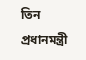তিন
প্রধানমন্ত্রী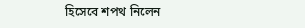হিসেবে শপথ নিলেন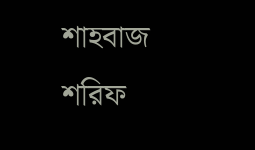শাহবাজ শরিফ